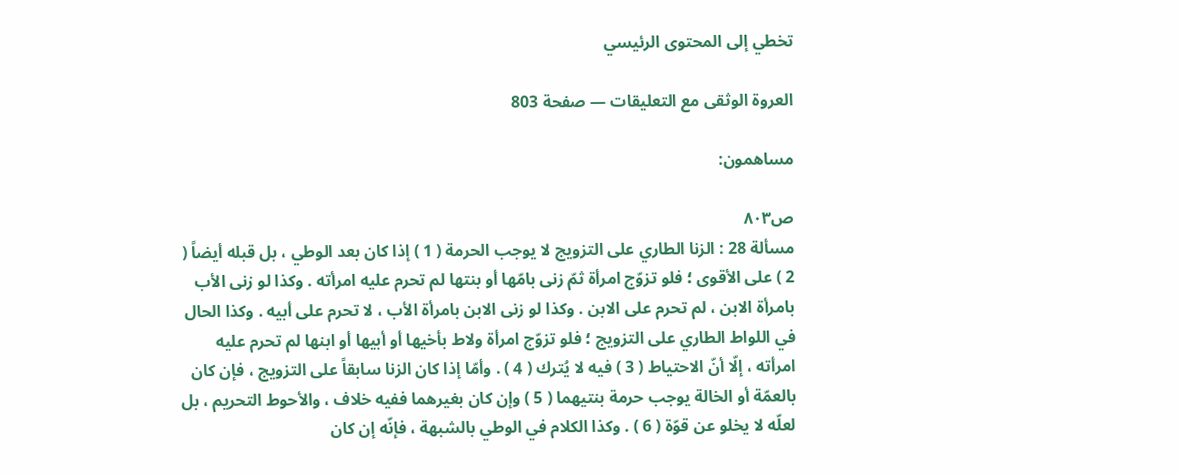تخطي إلى المحتوى الرئيسي

العروة الوثقى مع التعليقات — صفحة 803

مساهمون:

ص٨٠٣
مسألة 28 : الزنا الطاري على التزويج لا يوجب الحرمة ( 1 ) إذا كان بعد الوطي ، بل قبله أيضاً ( 2 ) على الأقوى ؛ فلو تزوّج امرأة ثمّ زنى بامّها أو بنتها لم تحرم عليه امرأته . وكذا لو زنى الأب بامرأة الابن ، لم تحرم على الابن . وكذا لو زنى الابن بامرأة الأب ، لا تحرم على أبيه . وكذا الحال في اللواط الطاري على التزويج ؛ فلو تزوّج امرأة ولاط بأخيها أو أبيها أو ابنها لم تحرم عليه امرأته ، إلّا أنّ الاحتياط ( 3 ) فيه لا يُترك ( 4 ) . وأمّا إذا كان الزنا سابقاً على التزويج ، فإن كان بالعمّة أو الخالة يوجب حرمة بنتيهما ( 5 ) وإن كان بغيرهما ففيه خلاف ، والأحوط التحريم ، بل لعلّه لا يخلو عن قوّة ( 6 ) . وكذا الكلام في الوطي بالشبهة ، فإنّه إن كان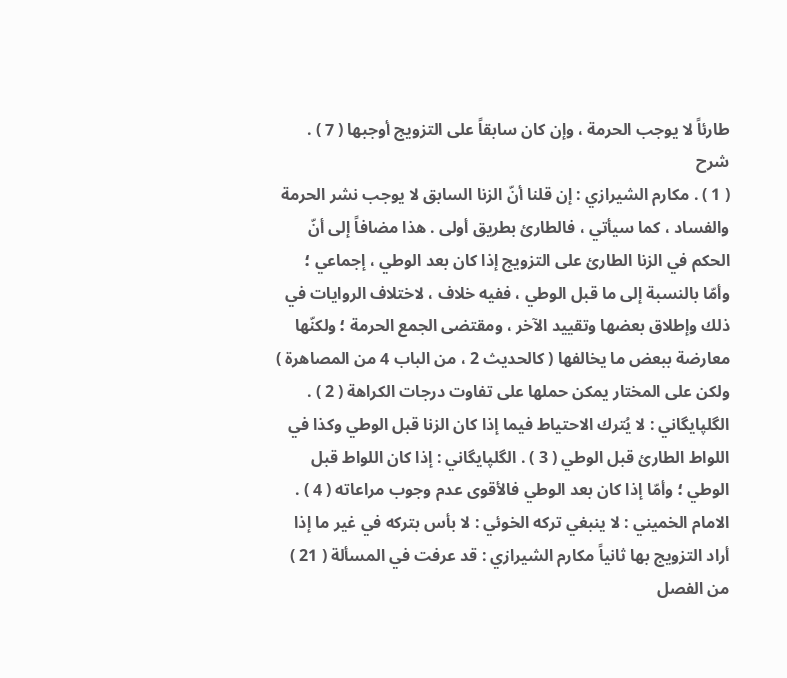طارئاً لا يوجب الحرمة ، وإن كان سابقاً على التزويج أوجبها ( 7 ) .
شرح
( 1 ) . مكارم الشيرازي : إن قلنا أنّ الزنا السابق لا يوجب نشر الحرمة والفساد ، كما سيأتي ، فالطارئ بطريق أولى . هذا مضافاً إلى أنّ الحكم في الزنا الطارئ على التزويج إذا كان بعد الوطي ، إجماعي ؛ وأمّا بالنسبة إلى ما قبل الوطي ، ففيه خلاف ، لاختلاف الروايات في ذلك وإطلاق بعضها وتقييد الآخر ، ومقتضى الجمع الحرمة ؛ ولكنّها معارضة ببعض ما يخالفها ( كالحديث 2 ، من الباب 4 من المصاهرة ) ولكن على المختار يمكن حملها على تفاوت درجات الكراهة ( 2 ) . الگلپايگاني : لا يُترك الاحتياط فيما إذا كان الزنا قبل الوطي وكذا في اللواط الطارئ قبل الوطي ( 3 ) . الگلپايگاني : إذا كان اللواط قبل الوطي ؛ وأمّا إذا كان بعد الوطي فالأقوى عدم وجوب مراعاته ( 4 ) . الامام الخميني : لا ينبغي تركه الخوئي : لا بأس بتركه في غير ما إذا أراد التزويج بها ثانياً مكارم الشيرازي : قد عرفت في المسألة ( 21 ) من الفصل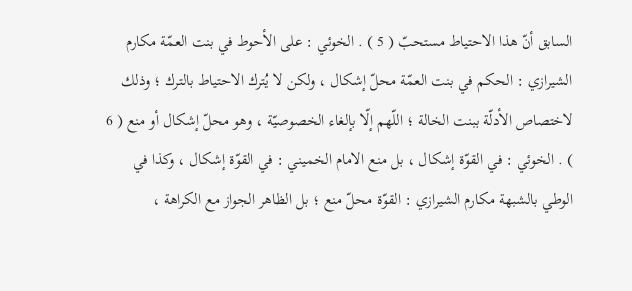السابق أنّ هذا الاحتياط مستحبّ ( 5 ) . الخوئي : على الأحوط في بنت العمّة مكارم الشيرازي : الحكم في بنت العمّة محلّ إشكال ، ولكن لا يُترك الاحتياط بالترك ؛ وذلك لاختصاص الأدلّة ببنت الخالة ؛ اللّهم إلّا بإلغاء الخصوصيّة ، وهو محلّ إشكال أو منع ( 6 ) . الخوئي : في القوّة إشكال ، بل منع الامام الخميني : في القوّة إشكال ، وكذا في الوطي بالشبهة مكارم الشيرازي : القوّة محلّ منع ؛ بل الظاهر الجواز مع الكراهة ،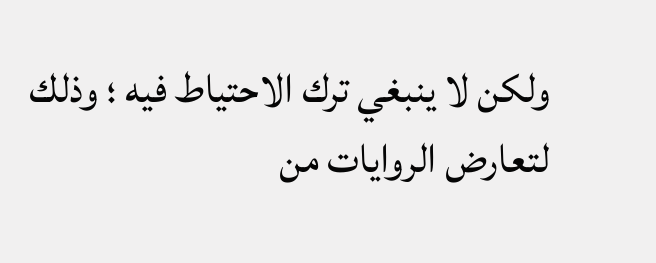ولكن لا ينبغي ترك الاحتياط فيه ؛ وذلك لتعارض الروايات من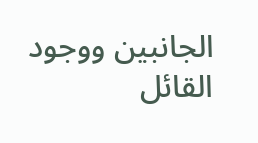الجانبين ووجود القائل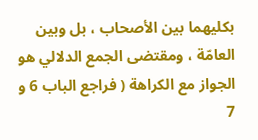بكليهما بين الأصحاب ، بل وبين العامّة ، ومقتضى الجمع الدلالي هو الجواز مع الكراهة ( فراجع الباب 6 و 7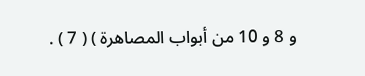و 8 و 10 من أبواب المصاهرة ) ( 7 ) .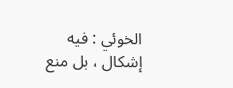الخوئي : فيه إشكال ، بل منع